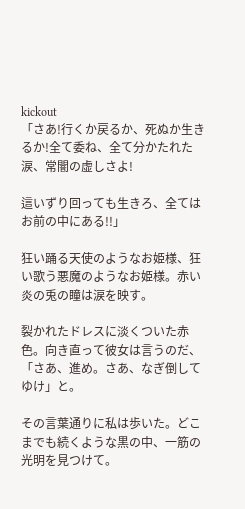kickout
「さあ!行くか戻るか、死ぬか生きるか!全て委ね、全て分かたれた涙、常闇の虚しさよ!

這いずり回っても生きろ、全てはお前の中にある!!」

狂い踊る天使のようなお姫様、狂い歌う悪魔のようなお姫様。赤い炎の兎の瞳は涙を映す。

裂かれたドレスに淡くついた赤色。向き直って彼女は言うのだ、「さあ、進め。さあ、なぎ倒してゆけ」と。

その言葉通りに私は歩いた。どこまでも続くような黒の中、一筋の光明を見つけて。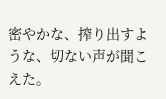密やかな、搾り出すような、切ない声が聞こえた。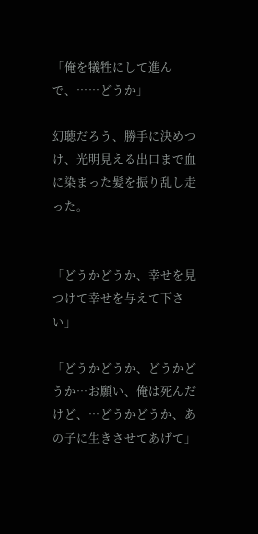「俺を犠牲にして進んで、……どうか」

幻聴だろう、勝手に決めつけ、光明見える出口まで血に染まった髪を振り乱し走った。


「どうかどうか、幸せを見つけて幸せを与えて下さい」

「どうかどうか、どうかどうか…お願い、俺は死んだけど、…どうかどうか、あの子に生きさせてあげて」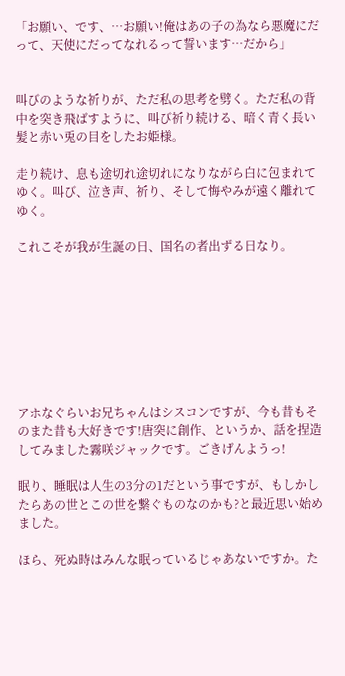「お願い、です、…お願い!俺はあの子の為なら悪魔にだって、天使にだってなれるって誓います…だから」


叫びのような祈りが、ただ私の思考を劈く。ただ私の背中を突き飛ばすように、叫び祈り続ける、暗く青く長い髪と赤い兎の目をしたお姫様。

走り続け、息も途切れ途切れになりながら白に包まれてゆく。叫び、泣き声、祈り、そして悔やみが遠く離れてゆく。

これこそが我が生誕の日、国名の者出ずる日なり。








アホなぐらいお兄ちゃんはシスコンですが、今も昔もそのまた昔も大好きです!唐突に創作、というか、話を捏造してみました霧咲ジャックです。ごきげんようっ!

眠り、睡眠は人生の3分の1だという事ですが、もしかしたらあの世とこの世を繋ぐものなのかも?と最近思い始めました。

ほら、死ぬ時はみんな眠っているじゃあないですか。た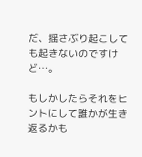だ、揺さぶり起こしても起きないのですけど…。

もしかしたらそれをヒントにして誰かが生き返るかも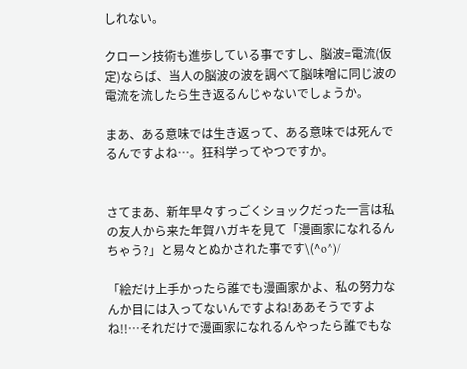しれない。

クローン技術も進歩している事ですし、脳波=電流(仮定)ならば、当人の脳波の波を調べて脳味噌に同じ波の電流を流したら生き返るんじゃないでしょうか。

まあ、ある意味では生き返って、ある意味では死んでるんですよね…。狂科学ってやつですか。


さてまあ、新年早々すっごくショックだった一言は私の友人から来た年賀ハガキを見て「漫画家になれるんちゃう?」と易々とぬかされた事です\(^o^)/

「絵だけ上手かったら誰でも漫画家かよ、私の努力なんか目には入ってないんですよね!ああそうですよね!!…それだけで漫画家になれるんやったら誰でもな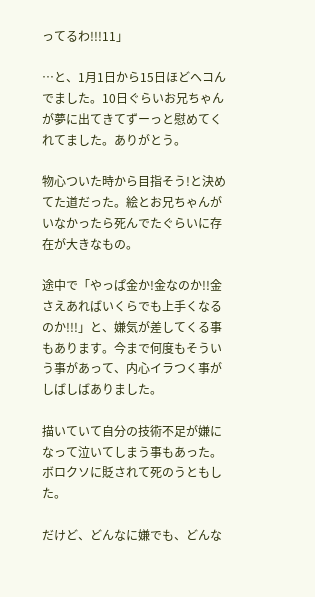ってるわ!!!11」

…と、1月1日から15日ほどヘコんでました。10日ぐらいお兄ちゃんが夢に出てきてずーっと慰めてくれてました。ありがとう。

物心ついた時から目指そう!と決めてた道だった。絵とお兄ちゃんがいなかったら死んでたぐらいに存在が大きなもの。

途中で「やっぱ金か!金なのか!!金さえあればいくらでも上手くなるのか!!!」と、嫌気が差してくる事もあります。今まで何度もそういう事があって、内心イラつく事がしばしばありました。

描いていて自分の技術不足が嫌になって泣いてしまう事もあった。ボロクソに貶されて死のうともした。

だけど、どんなに嫌でも、どんな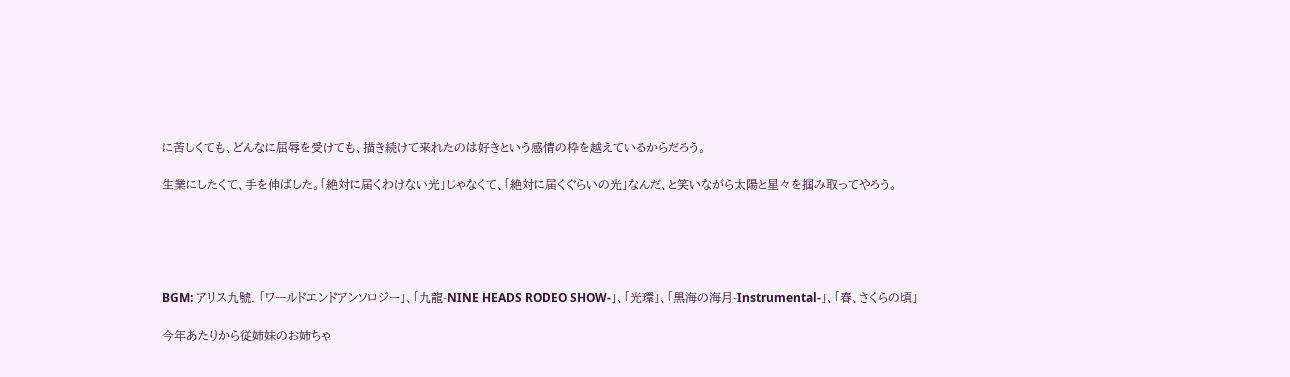に苦しくても、どんなに屈辱を受けても、描き続けて来れたのは好きという感情の枠を越えているからだろう。

生業にしたくて、手を伸ばした。「絶対に届くわけない光」じゃなくて、「絶対に届くぐらいの光」なんだ、と笑いながら太陽と星々を掴み取ってやろう。





BGM: アリス九號. 「ワールドエンドアンソロジー」、「九龍-NINE HEADS RODEO SHOW-」、「光環」、「黒海の海月-Instrumental-」、「春、さくらの頃」

今年あたりから従姉妹のお姉ちゃ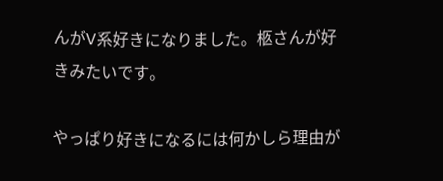んがV系好きになりました。柩さんが好きみたいです。

やっぱり好きになるには何かしら理由が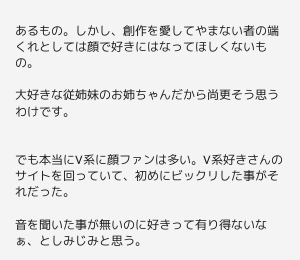あるもの。しかし、創作を愛してやまない者の端くれとしては顔で好きにはなってほしくないもの。

大好きな従姉妹のお姉ちゃんだから尚更そう思うわけです。


でも本当にV系に顔ファンは多い。V系好きさんのサイトを回っていて、初めにビックリした事がそれだった。

音を聞いた事が無いのに好きって有り得ないなぁ、としみじみと思う。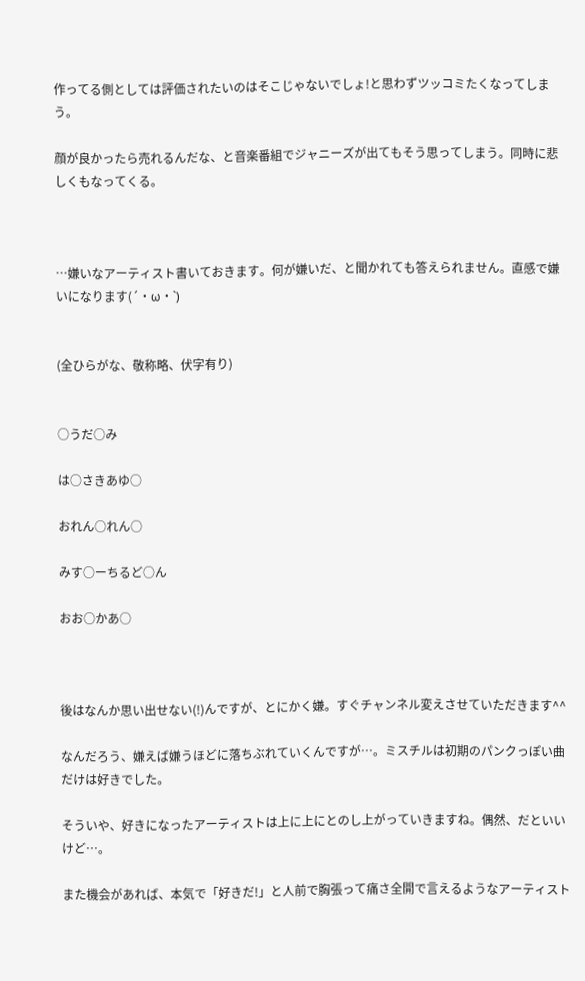作ってる側としては評価されたいのはそこじゃないでしょ!と思わずツッコミたくなってしまう。

顔が良かったら売れるんだな、と音楽番組でジャニーズが出てもそう思ってしまう。同時に悲しくもなってくる。



…嫌いなアーティスト書いておきます。何が嫌いだ、と聞かれても答えられません。直感で嫌いになります(´・ω・`)


(全ひらがな、敬称略、伏字有り)


○うだ○み

は○さきあゆ○

おれん○れん○

みす○ーちるど○ん

おお○かあ○



後はなんか思い出せない(!)んですが、とにかく嫌。すぐチャンネル変えさせていただきます^^

なんだろう、嫌えば嫌うほどに落ちぶれていくんですが…。ミスチルは初期のパンクっぽい曲だけは好きでした。

そういや、好きになったアーティストは上に上にとのし上がっていきますね。偶然、だといいけど…。

また機会があれば、本気で「好きだ!」と人前で胸張って痛さ全開で言えるようなアーティスト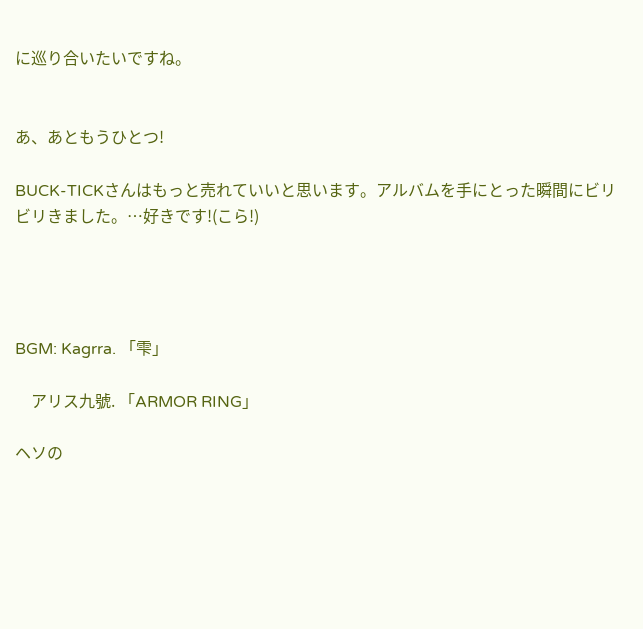に巡り合いたいですね。


あ、あともうひとつ!

BUCK-TICKさんはもっと売れていいと思います。アルバムを手にとった瞬間にビリビリきました。…好きです!(こら!)




BGM: Kagrra. 「雫」

    アリス九號. 「ARMOR RING」

ヘソの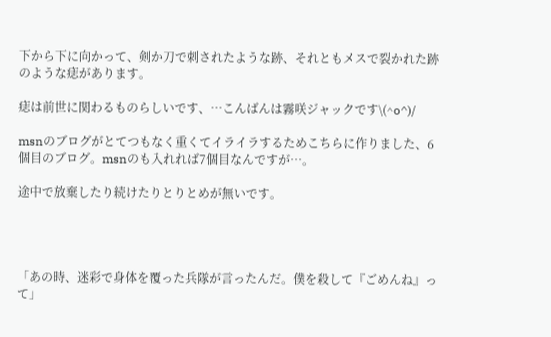下から下に向かって、剣か刀で刺されたような跡、それともメスで裂かれた跡のような痣があります。

痣は前世に関わるものらしいです、…こんばんは霧咲ジャックです\(^o^)/

msnのブログがとてつもなく重くてイライラするためこちらに作りました、6個目のブログ。msnのも入れれば7個目なんですが…。

途中で放棄したり続けたりとりとめが無いです。




「あの時、迷彩で身体を覆った兵隊が言ったんだ。僕を殺して『ごめんね』って」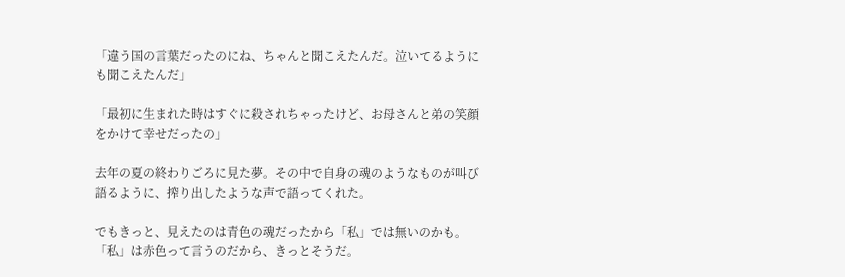「違う国の言葉だったのにね、ちゃんと聞こえたんだ。泣いてるようにも聞こえたんだ」

「最初に生まれた時はすぐに殺されちゃったけど、お母さんと弟の笑顔をかけて幸せだったの」

去年の夏の終わりごろに見た夢。その中で自身の魂のようなものが叫び語るように、搾り出したような声で語ってくれた。

でもきっと、見えたのは青色の魂だったから「私」では無いのかも。「私」は赤色って言うのだから、きっとそうだ。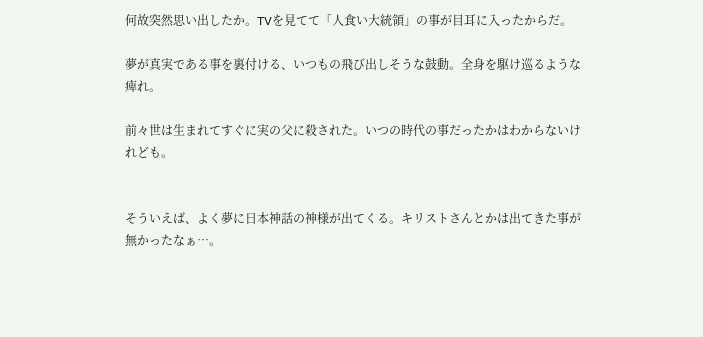何故突然思い出したか。TVを見てて「人食い大統領」の事が目耳に入ったからだ。

夢が真実である事を裏付ける、いつもの飛び出しそうな鼓動。全身を駆け巡るような痺れ。

前々世は生まれてすぐに実の父に殺された。いつの時代の事だったかはわからないけれども。


そういえば、よく夢に日本神話の神様が出てくる。キリストさんとかは出てきた事が無かったなぁ…。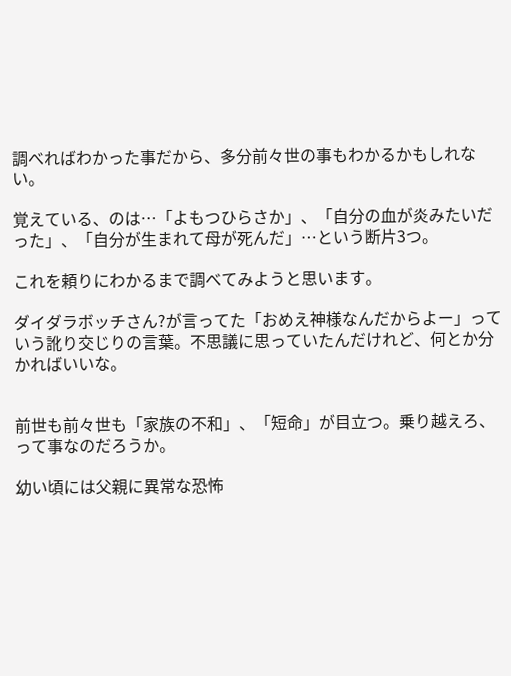調べればわかった事だから、多分前々世の事もわかるかもしれない。

覚えている、のは…「よもつひらさか」、「自分の血が炎みたいだった」、「自分が生まれて母が死んだ」…という断片3つ。

これを頼りにわかるまで調べてみようと思います。

ダイダラボッチさん?が言ってた「おめえ神様なんだからよー」っていう訛り交じりの言葉。不思議に思っていたんだけれど、何とか分かればいいな。


前世も前々世も「家族の不和」、「短命」が目立つ。乗り越えろ、って事なのだろうか。

幼い頃には父親に異常な恐怖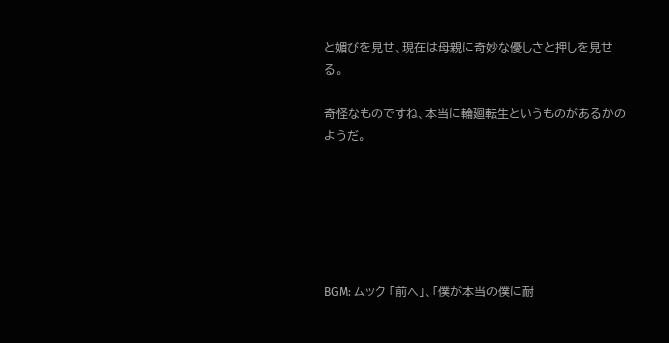と媚びを見せ、現在は母親に奇妙な優しさと押しを見せる。

奇怪なものですね、本当に輪廻転生というものがあるかのようだ。






BGM: ムック 「前へ」、「僕が本当の僕に耐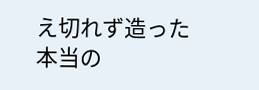え切れず造った本当の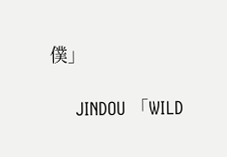僕」

     JINDOU 「WILD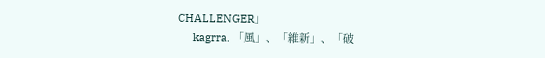CHALLENGER」
     kagrra. 「風」、「維新」、「破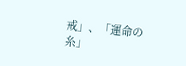戒」、「運命の糸」